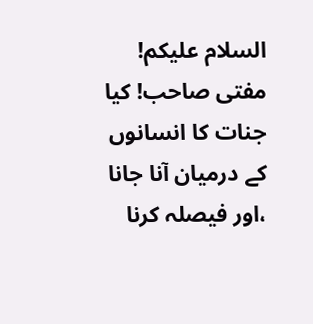السلام علیکم! مفتی صاحب! کیا جنات کا انسانوں کے درمیان آنا جانا ،اور فیصلہ کرنا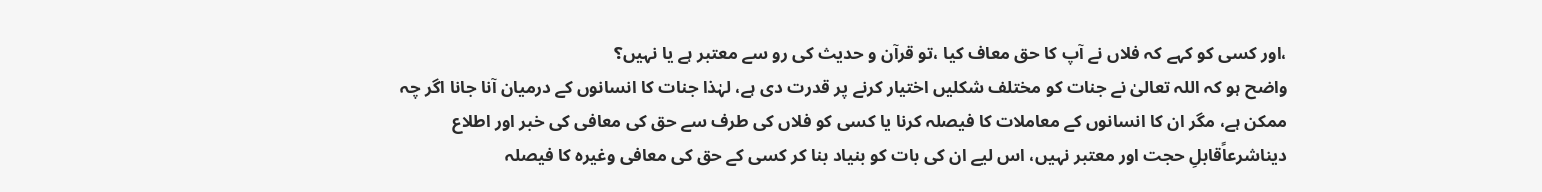،اور کسی کو کہے کہ فلاں نے آپ کا حق معاف کیا ،تو قرآن و حدیث کی رو سے معتبر ہے یا نہیں؟
واضح ہو کہ اللہ تعالیٰ نے جنات کو مختلف شکلیں اختیار کرنے پر قدرت دی ہے، لہٰذا جنات کا انسانوں کے درمیان آنا جانا اگر چہ ممکن ہے، مگر ان کا انسانوں کے معاملات کا فیصلہ کرنا یا کسی کو فلاں کی طرف سے حق کی معافی کی خبر اور اطلاع دیناشرعاًقابلِ حجت اور معتبر نہیں، اس لیے ان کی بات کو بنیاد بنا کر کسی کے حق کی معافی وغیرہ کا فیصلہ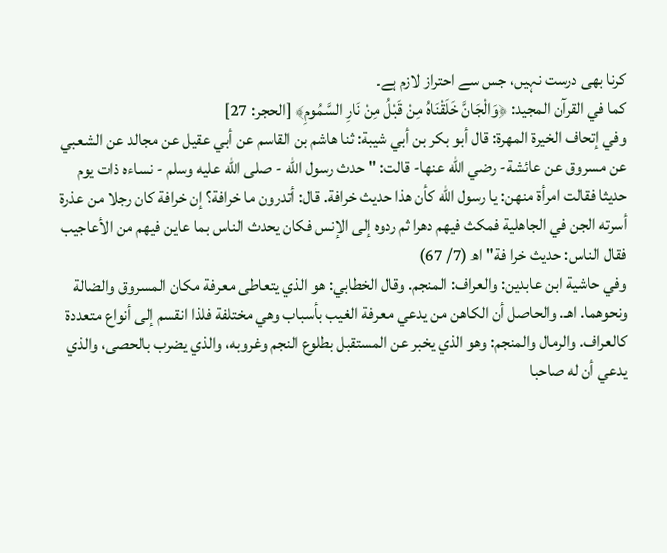کرنا بھی درست نہیں، جس سے احتراز لازم ہے۔
كما في القرآن المجيد: ﴿وَالْجَانَّ خَلَقْنَاهُ مِنْ قَبْلُ مِنْ نَارِ السَّمُومِ﴾ [الحجر: 27]
وفي إتحاف الخيرة المهرة: قال أبو بكر بن أبي شيبة: ثنا هاشم بن القاسم عن أبي عقيل عن مجالد عن الشعبي عن مسروق عن عائشة- رضي الله عنها- قالت: " حدث رسول الله - صلى الله عليه وسلم - نساءه ذات يوم حديثا فقالت امرأة منهن: يا رسول الله كأن هذا حديث خرافة. قال: أتدرون ما خرافة؟ إن خرافة كان رجلا من عذرة أسرته الجن في الجاهلية فمكث فيهم دهرا ثم ردوه إلى الإنس فكان يحدث الناس بما عاين فيهم من الأعاجيب فقال الناس: حديث خرا فة" اھ (7/ 67)
وفي حاشية ابن عابدين: والعراف: المنجم. وقال الخطابي: هو الذي يتعاطى معرفة مكان المسروق والضالة ونحوهما. اهـ. والحاصل أن الكاهن من يدعي معرفة الغيب بأسباب وهي مختلفة فلذا انقسم إلى أنواع متعددة كالعراف. والرمال والمنجم: وهو الذي يخبر عن المستقبل بطلوع النجم وغروبه، والذي يضرب بالحصى، والذي يدعي أن له صاحبا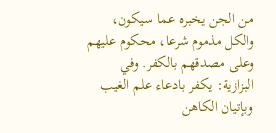من الجن يخبره عما سيكون، والكل مذموم شرعا، محكوم عليهم وعلى مصدقهم بالكفر. وفي البزازية: يكفر بادعاء علم الغيب وبإتيان الكاهن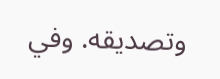وتصديقه. وفي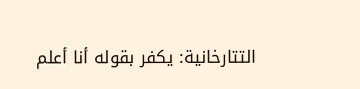التتارخانية: يكفر بقوله أنا أعلم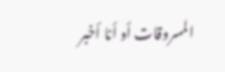المسروقات أو أنا أخبر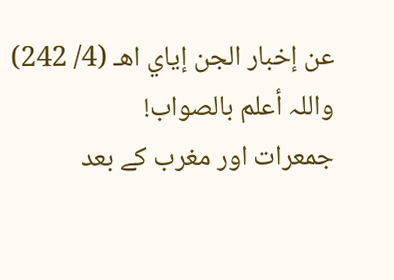عن إخبار الجن إياي اهـ (4/ 242) واللہ أعلم بالصواب!
جمعرات اور مغرب کے بعد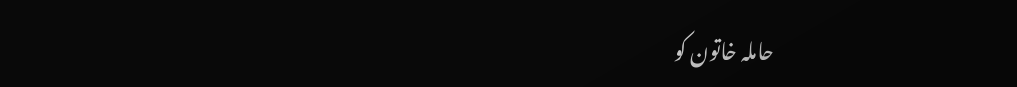حاملہ خاتون کو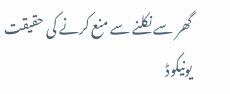گھر سے نکلنے سے منع کرنے کی حقیقت
یونیکوڈ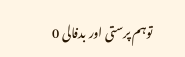توہم پرستی اور بدفالی 0